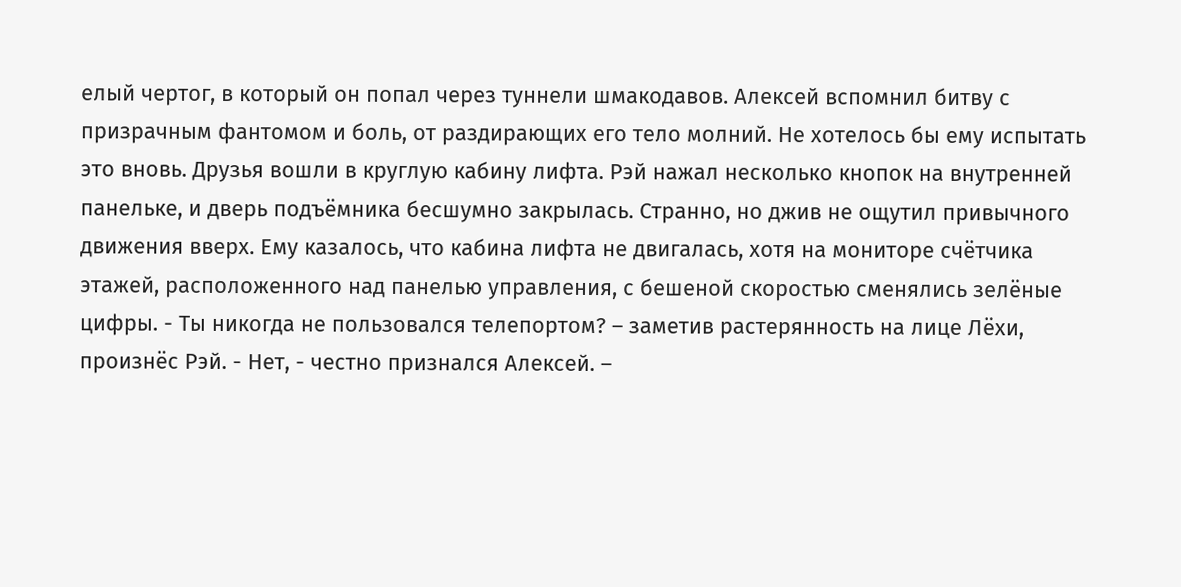елый чертог, в который он попал через туннели шмакодавов. Алексей вспомнил битву с призрачным фантомом и боль, от раздирающих его тело молний. Не хотелось бы ему испытать это вновь. Друзья вошли в круглую кабину лифта. Рэй нажал несколько кнопок на внутренней панельке, и дверь подъёмника бесшумно закрылась. Странно, но джив не ощутил привычного движения вверх. Ему казалось, что кабина лифта не двигалась, хотя на мониторе счётчика этажей, расположенного над панелью управления, с бешеной скоростью сменялись зелёные цифры. - Ты никогда не пользовался телепортом? – заметив растерянность на лице Лёхи, произнёс Рэй. - Нет, - честно признался Алексей. –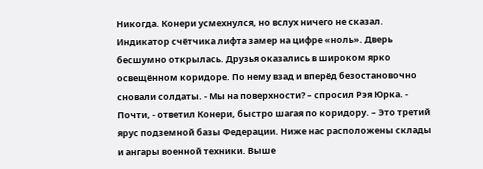Никогда. Конери усмехнулся, но вслух ничего не сказал. Индикатор счётчика лифта замер на цифре «ноль». Дверь бесшумно открылась. Друзья оказались в широком ярко освещённом коридоре. По нему взад и вперёд безостановочно сновали солдаты. - Мы на поверхности? – спросил Рэя Юрка. - Почти, - ответил Конери, быстро шагая по коридору. – Это третий ярус подземной базы Федерации. Ниже нас расположены склады и ангары военной техники. Выше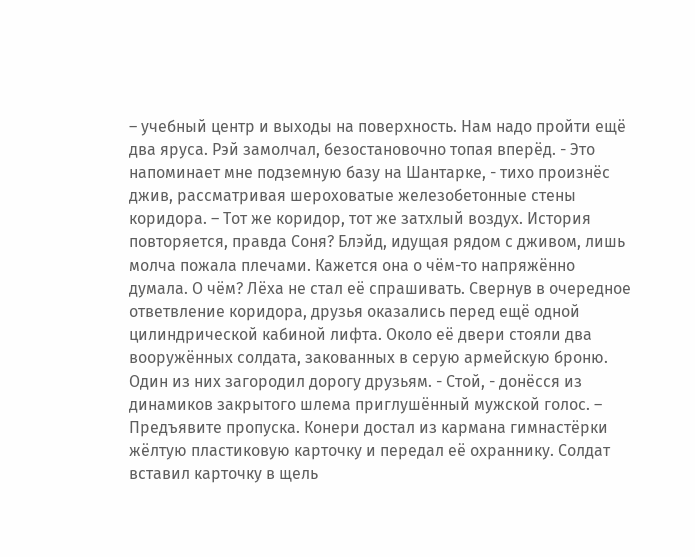– учебный центр и выходы на поверхность. Нам надо пройти ещё два яруса. Рэй замолчал, безостановочно топая вперёд. - Это напоминает мне подземную базу на Шантарке, - тихо произнёс джив, рассматривая шероховатые железобетонные стены коридора. – Тот же коридор, тот же затхлый воздух. История повторяется, правда Соня? Блэйд, идущая рядом с дживом, лишь молча пожала плечами. Кажется она о чём-то напряжённо думала. О чём? Лёха не стал её спрашивать. Свернув в очередное ответвление коридора, друзья оказались перед ещё одной цилиндрической кабиной лифта. Около её двери стояли два вооружённых солдата, закованных в серую армейскую броню. Один из них загородил дорогу друзьям. - Стой, - донёсся из динамиков закрытого шлема приглушённый мужской голос. – Предъявите пропуска. Конери достал из кармана гимнастёрки жёлтую пластиковую карточку и передал её охраннику. Солдат вставил карточку в щель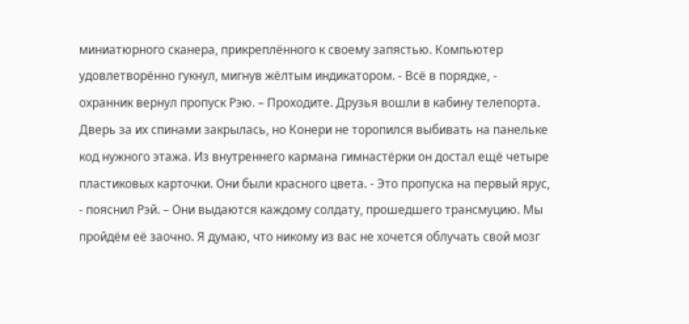миниатюрного сканера, прикреплённого к своему запястью. Компьютер удовлетворённо гукнул, мигнув жёлтым индикатором. - Всё в порядке, - охранник вернул пропуск Рэю. – Проходите. Друзья вошли в кабину телепорта. Дверь за их спинами закрылась, но Конери не торопился выбивать на панельке код нужного этажа. Из внутреннего кармана гимнастёрки он достал ещё четыре пластиковых карточки. Они были красного цвета. - Это пропуска на первый ярус, - пояснил Рэй. – Они выдаются каждому солдату, прошедшего трансмуцию. Мы пройдём её заочно. Я думаю, что никому из вас не хочется облучать свой мозг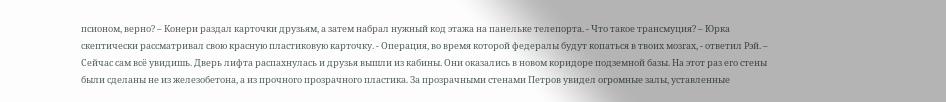псионом, верно? – Конери раздал карточки друзьям, а затем набрал нужный код этажа на панельке телепорта. - Что такое трансмуция? – Юрка скептически рассматривал свою красную пластиковую карточку. - Операция, во время которой федералы будут копаться в твоих мозгах, - ответил Рэй. – Сейчас сам всё увидишь. Дверь лифта распахнулась и друзья вышли из кабины. Они оказались в новом коридоре подземной базы. На этот раз его стены были сделаны не из железобетона, а из прочного прозрачного пластика. За прозрачными стенами Петров увидел огромные залы, уставленные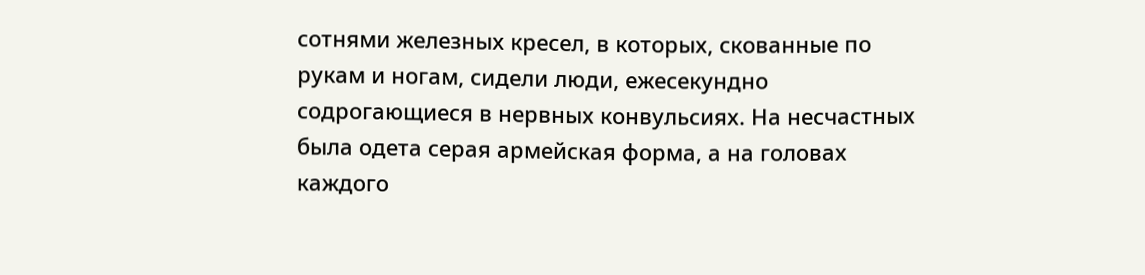сотнями железных кресел, в которых, скованные по рукам и ногам, сидели люди, ежесекундно содрогающиеся в нервных конвульсиях. На несчастных была одета серая армейская форма, а на головах каждого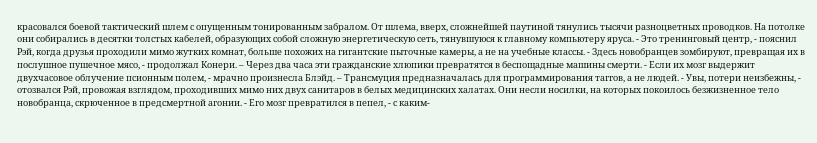красовался боевой тактический шлем с опущенным тонированным забралом. От шлема, вверх, сложнейшей паутиной тянулись тысячи разноцветных проводков. На потолке они собирались в десятки толстых кабелей, образующих собой сложную энергетическую сеть, тянувшуюся к главному компьютеру яруса. - Это тренинговый центр, - пояснил Рэй, когда друзья проходили мимо жутких комнат, больше похожих на гигантские пыточные камеры, а не на учебные классы. - Здесь новобранцев зомбируют, превращая их в послушное пушечное мясо, - продолжал Конери. – Через два часа эти гражданские хлюпики превратятся в беспощадные машины смерти. - Если их мозг выдержит двухчасовое облучение псионным полем, - мрачно произнесла Блэйд. – Трансмуция предназначалась для программирования таггов, а не людей. - Увы, потери неизбежны, - отозвался Рэй, провожая взглядом, проходивших мимо них двух санитаров в белых медицинских халатах. Они несли носилки, на которых покоилось безжизненное тело новобранца, скрюченное в предсмертной агонии. - Его мозг превратился в пепел, - с каким-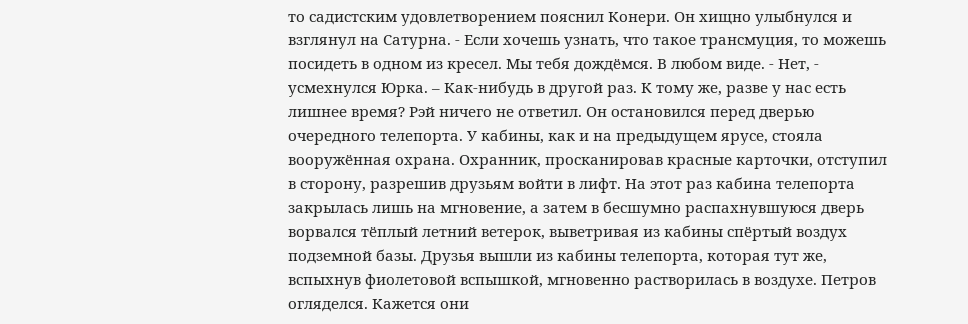то садистским удовлетворением пояснил Конери. Он хищно улыбнулся и взглянул на Сатурна. - Если хочешь узнать, что такое трансмуция, то можешь посидеть в одном из кресел. Мы тебя дождёмся. В любом виде. - Нет, - усмехнулся Юрка. – Как-нибудь в другой раз. К тому же, разве у нас есть лишнее время? Рэй ничего не ответил. Он остановился перед дверью очередного телепорта. У кабины, как и на предыдущем ярусе, стояла вооружённая охрана. Охранник, просканировав красные карточки, отступил в сторону, разрешив друзьям войти в лифт. На этот раз кабина телепорта закрылась лишь на мгновение, а затем в бесшумно распахнувшуюся дверь ворвался тёплый летний ветерок, выветривая из кабины спёртый воздух подземной базы. Друзья вышли из кабины телепорта, которая тут же, вспыхнув фиолетовой вспышкой, мгновенно растворилась в воздухе. Петров огляделся. Кажется они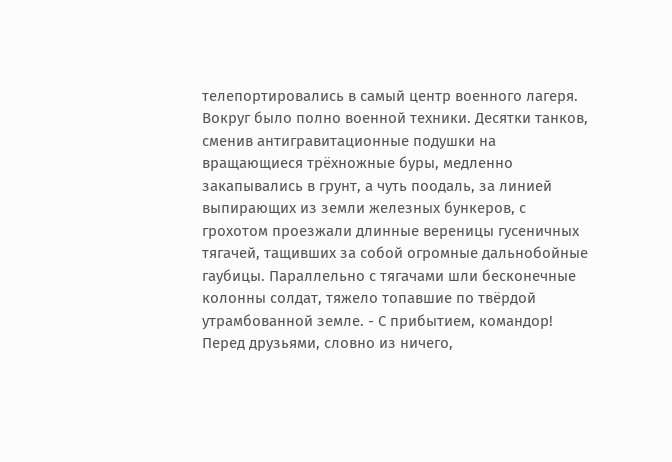телепортировались в самый центр военного лагеря. Вокруг было полно военной техники. Десятки танков, сменив антигравитационные подушки на вращающиеся трёхножные буры, медленно закапывались в грунт, а чуть поодаль, за линией выпирающих из земли железных бункеров, с грохотом проезжали длинные вереницы гусеничных тягачей, тащивших за собой огромные дальнобойные гаубицы. Параллельно с тягачами шли бесконечные колонны солдат, тяжело топавшие по твёрдой утрамбованной земле. - С прибытием, командор! Перед друзьями, словно из ничего,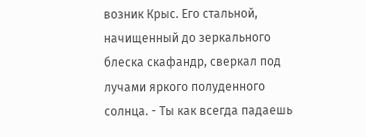возник Крыс. Его стальной, начищенный до зеркального блеска скафандр, сверкал под лучами яркого полуденного солнца. - Ты как всегда падаешь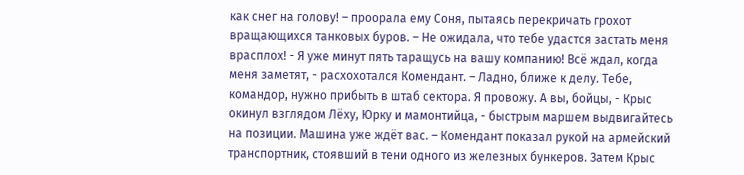как снег на голову! – проорала ему Соня, пытаясь перекричать грохот вращающихся танковых буров. – Не ожидала, что тебе удастся застать меня врасплох! - Я уже минут пять таращусь на вашу компанию! Всё ждал, когда меня заметят, - расхохотался Комендант. – Ладно, ближе к делу. Тебе, командор, нужно прибыть в штаб сектора. Я провожу. А вы, бойцы, - Крыс окинул взглядом Лёху, Юрку и мамонтийца, - быстрым маршем выдвигайтесь на позиции. Машина уже ждёт вас. – Комендант показал рукой на армейский транспортник, стоявший в тени одного из железных бункеров. Затем Крыс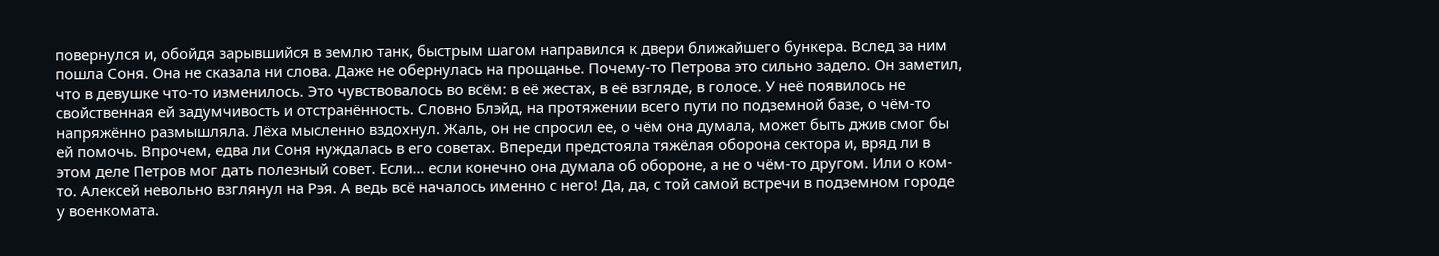повернулся и, обойдя зарывшийся в землю танк, быстрым шагом направился к двери ближайшего бункера. Вслед за ним пошла Соня. Она не сказала ни слова. Даже не обернулась на прощанье. Почему-то Петрова это сильно задело. Он заметил, что в девушке что-то изменилось. Это чувствовалось во всём: в её жестах, в её взгляде, в голосе. У неё появилось не свойственная ей задумчивость и отстранённость. Словно Блэйд, на протяжении всего пути по подземной базе, о чём-то напряжённо размышляла. Лёха мысленно вздохнул. Жаль, он не спросил ее, о чём она думала, может быть джив смог бы ей помочь. Впрочем, едва ли Соня нуждалась в его советах. Впереди предстояла тяжёлая оборона сектора и, вряд ли в этом деле Петров мог дать полезный совет. Если… если конечно она думала об обороне, а не о чём-то другом. Или о ком-то. Алексей невольно взглянул на Рэя. А ведь всё началось именно с него! Да, да, с той самой встречи в подземном городе у военкомата.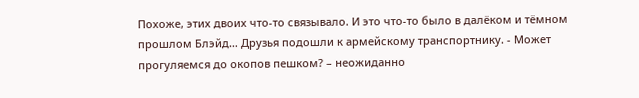Похоже, этих двоих что-то связывало. И это что-то было в далёком и тёмном прошлом Блэйд… Друзья подошли к армейскому транспортнику. - Может прогуляемся до окопов пешком? – неожиданно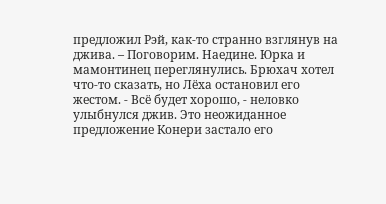предложил Рэй, как-то странно взглянув на джива. – Поговорим. Наедине. Юрка и мамонтинец переглянулись. Брюхач хотел что-то сказать, но Лёха остановил его жестом. - Всё будет хорошо, - неловко улыбнулся джив. Это неожиданное предложение Конери застало его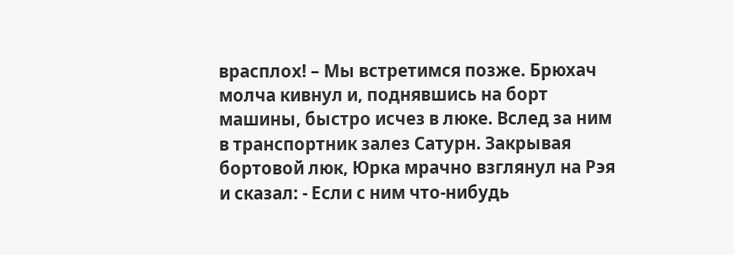врасплох! – Мы встретимся позже. Брюхач молча кивнул и, поднявшись на борт машины, быстро исчез в люке. Вслед за ним в транспортник залез Сатурн. Закрывая бортовой люк, Юрка мрачно взглянул на Рэя и сказал: - Если с ним что-нибудь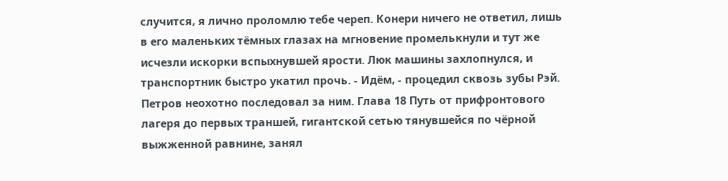случится, я лично проломлю тебе череп. Конери ничего не ответил, лишь в его маленьких тёмных глазах на мгновение промелькнули и тут же исчезли искорки вспыхнувшей ярости. Люк машины захлопнулся, и транспортник быстро укатил прочь. - Идём, - процедил сквозь зубы Рэй. Петров неохотно последовал за ним. Глава 18 Путь от прифронтового лагеря до первых траншей, гигантской сетью тянувшейся по чёрной выжженной равнине, занял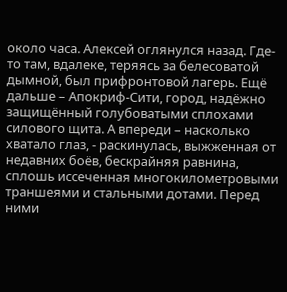около часа. Алексей оглянулся назад. Где-то там, вдалеке, теряясь за белесоватой дымной, был прифронтовой лагерь. Ещё дальше – Апокриф-Сити, город, надёжно защищённый голубоватыми сплохами силового щита. А впереди – насколько хватало глаз, - раскинулась, выжженная от недавних боёв, бескрайняя равнина, сплошь иссеченная многокилометровыми траншеями и стальными дотами. Перед ними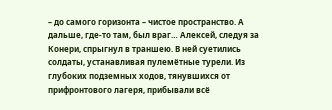– до самого горизонта – чистое пространство. А дальше, где-то там, был враг… Алексей, следуя за Конери, спрыгнул в траншею. В ней суетились солдаты, устанавливая пулемётные турели. Из глубоких подземных ходов, тянувшихся от прифронтового лагеря, прибывали всё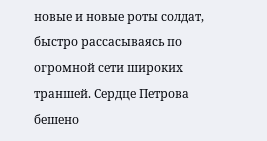новые и новые роты солдат, быстро рассасываясь по огромной сети широких траншей. Сердце Петрова бешено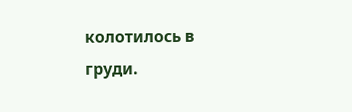колотилось в груди.